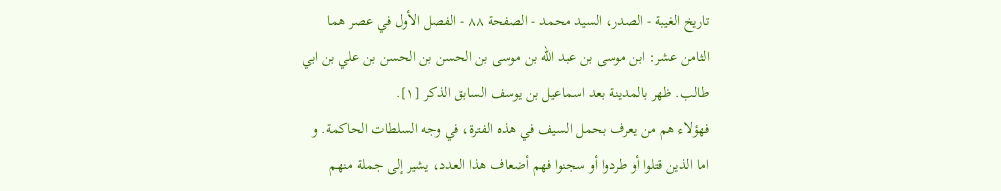تاريخ الغيبة - الصدر، السيد محمد - الصفحة ٨٨ - الفصل الأول في عصر هما
الثامن عشر: ابن موسى بن عبد اللّه بن موسى بن الحسن بن الحسن بن علي بن ابي طالب. ظهر بالمدينة بعد اسماعيل بن يوسف السابق الذكر [١].
فهؤلاء هم من يعرف بحمل السيف في هذه الفترة، في وجه السلطات الحاكمة. و اما الذين قتلوا أو طردوا أو سجنوا فهم أضعاف هذا العدد، يشير إلى جملة منهم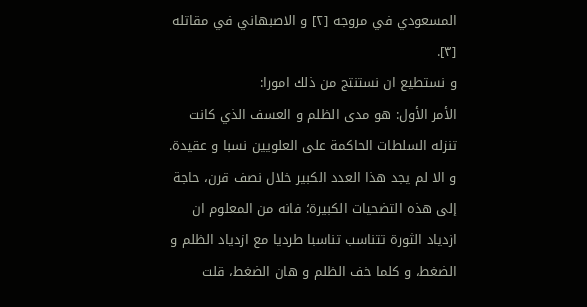المسعودي في مروجه [٢] و الاصبهاني في مقاتله [٣].
و نستطيع ان نستنتج من ذلك امورا:
الأمر الأول: هو مدى الظلم و العسف الذي كانت تنزله السلطات الحاكمة على العلويين نسبا و عقيدة. و الا لم يجد هذا العدد الكبير خلال نصف قرن، حاجة إلى هذه التضحيات الكبيرة؛ فانه من المعلوم ان ازدياد الثورة تتناسب تناسبا طرديا مع ازدياد الظلم و الضغط، و كلما خف الظلم و هان الضغط، قلت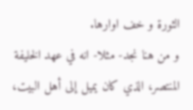الثورة و خف اوارها.
و من هنا نجد- مثلا- انه في عهد الخليفة المنتصر، الذي كان يميل إلى أهل البيت،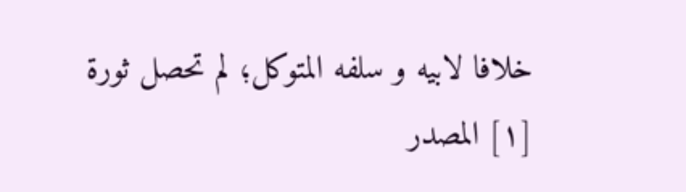خلافا لابيه و سلفه المتوكل؛ لم تحصل ثورة
[١] المصدر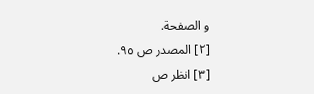و الصفحة.
[٢] المصدر ص ٩٥.
[٣] انظر ص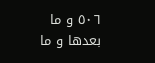٥٠٦ و ما بعدها و ما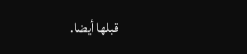قبلها أيضا.